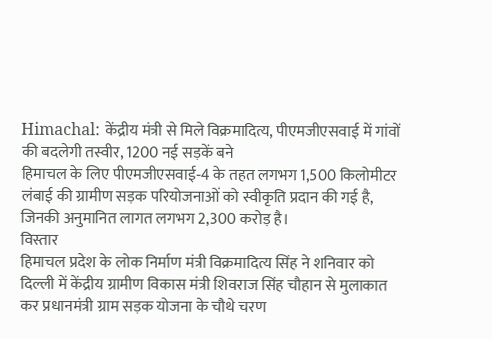Himachal: केंद्रीय मंत्री से मिले विक्रमादित्य, पीएमजीएसवाई में गांवों की बदलेगी तस्वीर, 1200 नई सड़कें बने
हिमाचल के लिए पीएमजीएसवाई‑4 के तहत लगभग 1,500 किलोमीटर लंबाई की ग्रामीण सड़क परियोजनाओं को स्वीकृति प्रदान की गई है, जिनकी अनुमानित लागत लगभग 2,300 करोड़ है।
विस्तार
हिमाचल प्रदेश के लोक निर्माण मंत्री विक्रमादित्य सिंह ने शनिवार को दिल्ली में केंद्रीय ग्रामीण विकास मंत्री शिवराज सिंह चौहान से मुलाकात कर प्रधानमंत्री ग्राम सड़क योजना के चौथे चरण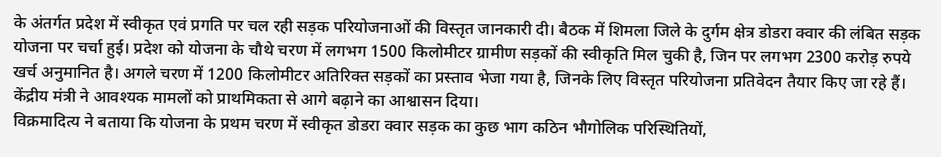के अंतर्गत प्रदेश में स्वीकृत एवं प्रगति पर चल रही सड़क परियोजनाओं की विस्तृत जानकारी दी। बैठक में शिमला जिले के दुर्गम क्षेत्र डोडरा क्वार की लंबित सड़क योजना पर चर्चा हुई। प्रदेश को योजना के चौथे चरण में लगभग 1500 किलोमीटर ग्रामीण सड़कों की स्वीकृति मिल चुकी है, जिन पर लगभग 2300 करोड़ रुपये खर्च अनुमानित है। अगले चरण में 1200 किलोमीटर अतिरिक्त सड़कों का प्रस्ताव भेजा गया है, जिनके लिए विस्तृत परियोजना प्रतिवेदन तैयार किए जा रहे हैं। केंद्रीय मंत्री ने आवश्यक मामलों को प्राथमिकता से आगे बढ़ाने का आश्वासन दिया।
विक्रमादित्य ने बताया कि योजना के प्रथम चरण में स्वीकृत डोडरा क्वार सड़क का कुछ भाग कठिन भौगोलिक परिस्थितियों,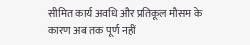सीमित कार्य अवधि और प्रतिकूल मौसम के कारण अब तक पूर्ण नहीं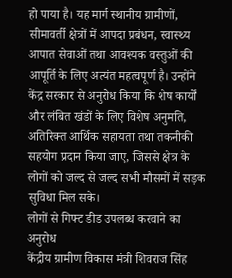हो पाया है। यह मार्ग स्थानीय ग्रामीणों, सीमावर्ती क्षेत्रों में आपदा प्रबंधन, स्वास्थ्य आपात सेवाओं तथा आवश्यक वस्तुओं की आपूर्ति के लिए अत्यंत महत्वपूर्ण है। उन्होंने केंद्र सरकार से अनुरोध किया कि शेष कार्यों और लंबित खंडों के लिए विशेष अनुमति, अतिरिक्त आर्थिक सहायता तथा तकनीकी सहयोग प्रदान किया जाए, जिससे क्षेत्र के लोगों को जल्द से जल्द सभी मौसमों में सड़क सुविधा मिल सके।
लोगों से गिफ्ट डीड उपलब्ध करवाने का अनुरोध
केंद्रीय ग्रामीण विकास मंत्री शिवराज सिंह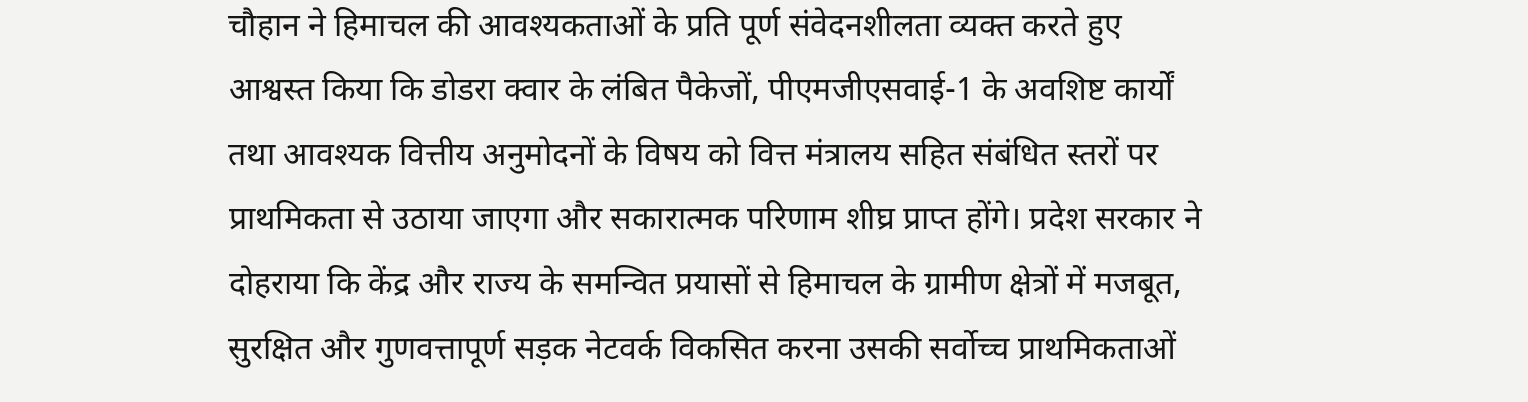चौहान ने हिमाचल की आवश्यकताओं के प्रति पूर्ण संवेदनशीलता व्यक्त करते हुए आश्वस्त किया कि डोडरा क्वार के लंबित पैकेजों, पीएमजीएसवाई-1 के अवशिष्ट कार्यों तथा आवश्यक वित्तीय अनुमोदनों के विषय को वित्त मंत्रालय सहित संबंधित स्तरों पर प्राथमिकता से उठाया जाएगा और सकारात्मक परिणाम शीघ्र प्राप्त होंगे। प्रदेश सरकार ने दोहराया कि केंद्र और राज्य के समन्वित प्रयासों से हिमाचल के ग्रामीण क्षेत्रों में मजबूत, सुरक्षित और गुणवत्तापूर्ण सड़क नेटवर्क विकसित करना उसकी सर्वोच्च प्राथमिकताओं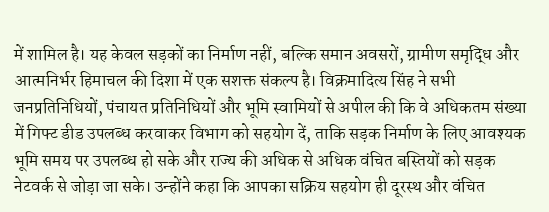में शामिल है। यह केवल सड़कों का निर्माण नहीं, बल्कि समान अवसरों, ग्रामीण समृद्धि और आत्मनिर्भर हिमाचल की दिशा में एक सशक्त संकल्प है। विक्रमादित्य सिंह ने सभी जनप्रतिनिधियों, पंचायत प्रतिनिधियों और भूमि स्वामियों से अपील की कि वे अधिकतम संख्या में गिफ्ट डीड उपलब्ध करवाकर विभाग को सहयोग दें, ताकि सड़क निर्माण के लिए आवश्यक भूमि समय पर उपलब्ध हो सके और राज्य की अधिक से अधिक वंचित बस्तियों को सड़क नेटवर्क से जोड़ा जा सके। उन्होंने कहा कि आपका सक्रिय सहयोग ही दूरस्थ और वंचित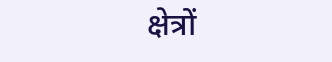क्षेत्रों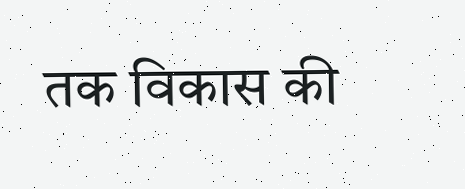तक विकास की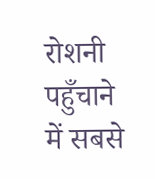रोशनी पहुँचाने में सबसे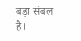बड़ा संबल है।